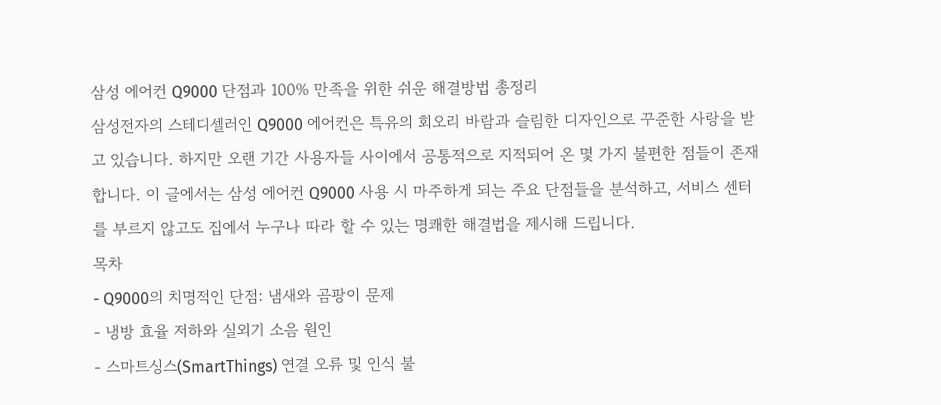삼성 에어컨 Q9000 단점과 100% 만족을 위한 쉬운 해결방법 총정리
삼성전자의 스테디셀러인 Q9000 에어컨은 특유의 회오리 바람과 슬림한 디자인으로 꾸준한 사랑을 받고 있습니다. 하지만 오랜 기간 사용자들 사이에서 공통적으로 지적되어 온 몇 가지 불편한 점들이 존재합니다. 이 글에서는 삼성 에어컨 Q9000 사용 시 마주하게 되는 주요 단점들을 분석하고, 서비스 센터를 부르지 않고도 집에서 누구나 따라 할 수 있는 명쾌한 해결법을 제시해 드립니다.
목차
- Q9000의 치명적인 단점: 냄새와 곰팡이 문제
- 냉방 효율 저하와 실외기 소음 원인
- 스마트싱스(SmartThings) 연결 오류 및 인식 불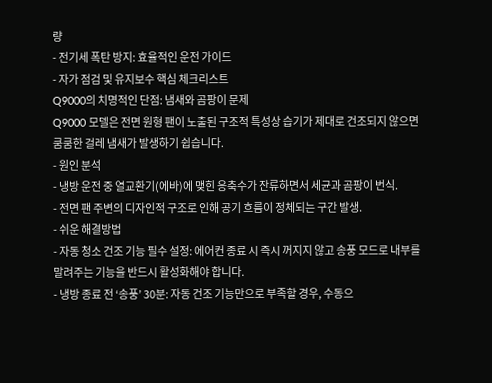량
- 전기세 폭탄 방지: 효율적인 운전 가이드
- 자가 점검 및 유지보수 핵심 체크리스트
Q9000의 치명적인 단점: 냄새와 곰팡이 문제
Q9000 모델은 전면 원형 팬이 노출된 구조적 특성상 습기가 제대로 건조되지 않으면 쿰쿰한 걸레 냄새가 발생하기 쉽습니다.
- 원인 분석
- 냉방 운전 중 열교환기(에바)에 맺힌 응축수가 잔류하면서 세균과 곰팡이 번식.
- 전면 팬 주변의 디자인적 구조로 인해 공기 흐름이 정체되는 구간 발생.
- 쉬운 해결방법
- 자동 청소 건조 기능 필수 설정: 에어컨 종료 시 즉시 꺼지지 않고 송풍 모드로 내부를 말려주는 기능을 반드시 활성화해야 합니다.
- 냉방 종료 전 ‘송풍’ 30분: 자동 건조 기능만으로 부족할 경우, 수동으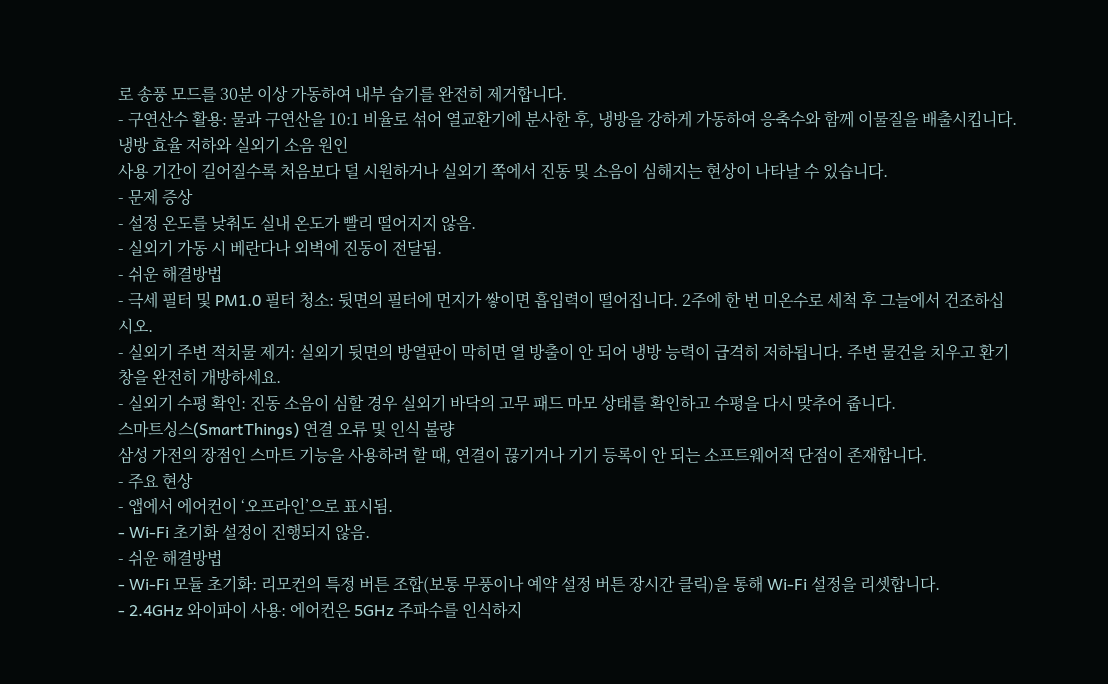로 송풍 모드를 30분 이상 가동하여 내부 습기를 완전히 제거합니다.
- 구연산수 활용: 물과 구연산을 10:1 비율로 섞어 열교환기에 분사한 후, 냉방을 강하게 가동하여 응축수와 함께 이물질을 배출시킵니다.
냉방 효율 저하와 실외기 소음 원인
사용 기간이 길어질수록 처음보다 덜 시원하거나 실외기 쪽에서 진동 및 소음이 심해지는 현상이 나타날 수 있습니다.
- 문제 증상
- 설정 온도를 낮춰도 실내 온도가 빨리 떨어지지 않음.
- 실외기 가동 시 베란다나 외벽에 진동이 전달됨.
- 쉬운 해결방법
- 극세 필터 및 PM1.0 필터 청소: 뒷면의 필터에 먼지가 쌓이면 흡입력이 떨어집니다. 2주에 한 번 미온수로 세척 후 그늘에서 건조하십시오.
- 실외기 주변 적치물 제거: 실외기 뒷면의 방열판이 막히면 열 방출이 안 되어 냉방 능력이 급격히 저하됩니다. 주변 물건을 치우고 환기창을 완전히 개방하세요.
- 실외기 수평 확인: 진동 소음이 심할 경우 실외기 바닥의 고무 패드 마모 상태를 확인하고 수평을 다시 맞추어 줍니다.
스마트싱스(SmartThings) 연결 오류 및 인식 불량
삼성 가전의 장점인 스마트 기능을 사용하려 할 때, 연결이 끊기거나 기기 등록이 안 되는 소프트웨어적 단점이 존재합니다.
- 주요 현상
- 앱에서 에어컨이 ‘오프라인’으로 표시됨.
- Wi-Fi 초기화 설정이 진행되지 않음.
- 쉬운 해결방법
- Wi-Fi 모듈 초기화: 리모컨의 특정 버튼 조합(보통 무풍이나 예약 설정 버튼 장시간 클릭)을 통해 Wi-Fi 설정을 리셋합니다.
- 2.4GHz 와이파이 사용: 에어컨은 5GHz 주파수를 인식하지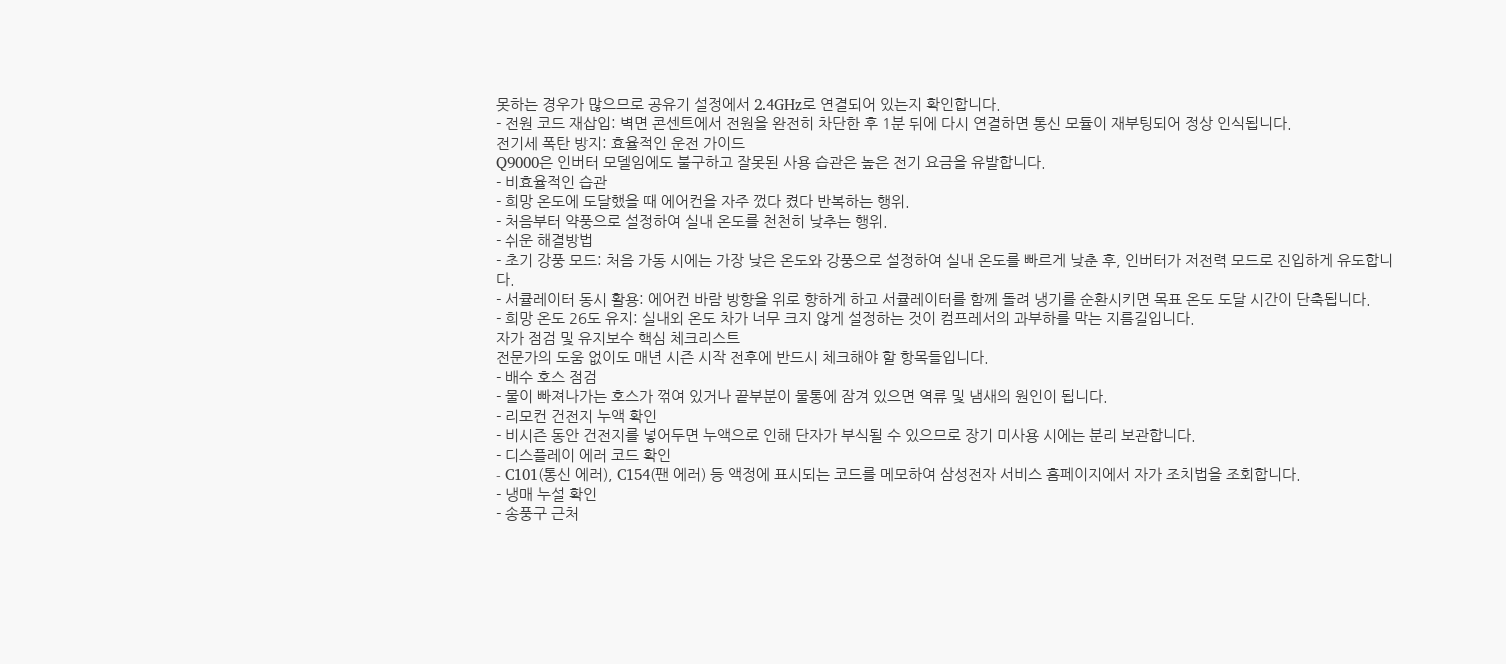못하는 경우가 많으므로 공유기 설정에서 2.4GHz로 연결되어 있는지 확인합니다.
- 전원 코드 재삽입: 벽면 콘센트에서 전원을 완전히 차단한 후 1분 뒤에 다시 연결하면 통신 모듈이 재부팅되어 정상 인식됩니다.
전기세 폭탄 방지: 효율적인 운전 가이드
Q9000은 인버터 모델임에도 불구하고 잘못된 사용 습관은 높은 전기 요금을 유발합니다.
- 비효율적인 습관
- 희망 온도에 도달했을 때 에어컨을 자주 껐다 켰다 반복하는 행위.
- 처음부터 약풍으로 설정하여 실내 온도를 천천히 낮추는 행위.
- 쉬운 해결방법
- 초기 강풍 모드: 처음 가동 시에는 가장 낮은 온도와 강풍으로 설정하여 실내 온도를 빠르게 낮춘 후, 인버터가 저전력 모드로 진입하게 유도합니다.
- 서큘레이터 동시 활용: 에어컨 바람 방향을 위로 향하게 하고 서큘레이터를 함께 돌려 냉기를 순환시키면 목표 온도 도달 시간이 단축됩니다.
- 희망 온도 26도 유지: 실내외 온도 차가 너무 크지 않게 설정하는 것이 컴프레서의 과부하를 막는 지름길입니다.
자가 점검 및 유지보수 핵심 체크리스트
전문가의 도움 없이도 매년 시즌 시작 전후에 반드시 체크해야 할 항목들입니다.
- 배수 호스 점검
- 물이 빠져나가는 호스가 꺾여 있거나 끝부분이 물통에 잠겨 있으면 역류 및 냄새의 원인이 됩니다.
- 리모컨 건전지 누액 확인
- 비시즌 동안 건전지를 넣어두면 누액으로 인해 단자가 부식될 수 있으므로 장기 미사용 시에는 분리 보관합니다.
- 디스플레이 에러 코드 확인
- C101(통신 에러), C154(팬 에러) 등 액정에 표시되는 코드를 메모하여 삼성전자 서비스 홈페이지에서 자가 조치법을 조회합니다.
- 냉매 누설 확인
- 송풍구 근처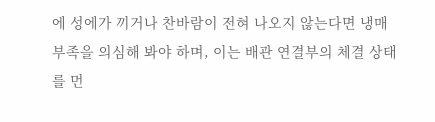에 성에가 끼거나 찬바람이 전혀 나오지 않는다면 냉매 부족을 의심해 봐야 하며, 이는 배관 연결부의 체결 상태를 먼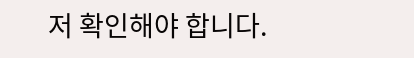저 확인해야 합니다.